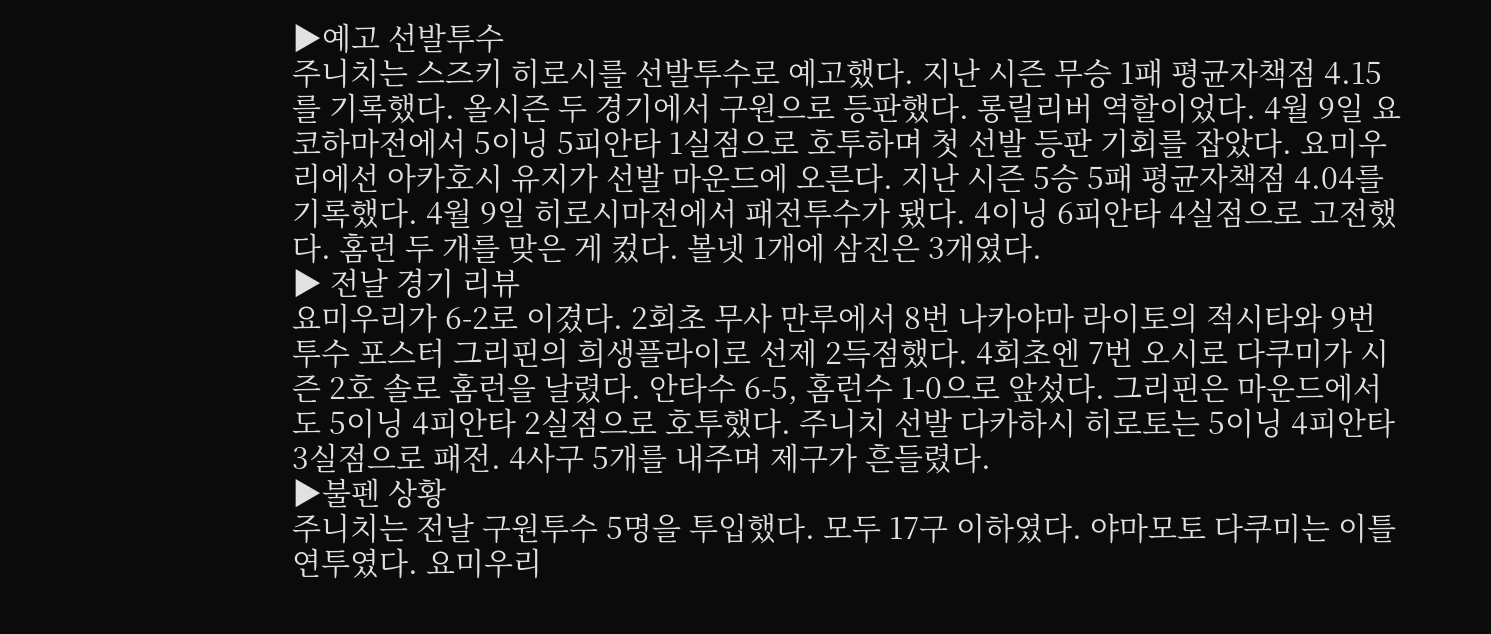▶예고 선발투수
주니치는 스즈키 히로시를 선발투수로 예고했다. 지난 시즌 무승 1패 평균자책점 4.15를 기록했다. 올시즌 두 경기에서 구원으로 등판했다. 롱릴리버 역할이었다. 4월 9일 요코하마전에서 5이닝 5피안타 1실점으로 호투하며 첫 선발 등판 기회를 잡았다. 요미우리에선 아카호시 유지가 선발 마운드에 오른다. 지난 시즌 5승 5패 평균자책점 4.04를 기록했다. 4월 9일 히로시마전에서 패전투수가 됐다. 4이닝 6피안타 4실점으로 고전했다. 홈런 두 개를 맞은 게 컸다. 볼넷 1개에 삼진은 3개였다.
▶ 전날 경기 리뷰
요미우리가 6-2로 이겼다. 2회초 무사 만루에서 8번 나카야마 라이토의 적시타와 9번 투수 포스터 그리핀의 희생플라이로 선제 2득점했다. 4회초엔 7번 오시로 다쿠미가 시즌 2호 솔로 홈런을 날렸다. 안타수 6-5, 홈런수 1-0으로 앞섰다. 그리핀은 마운드에서도 5이닝 4피안타 2실점으로 호투했다. 주니치 선발 다카하시 히로토는 5이닝 4피안타 3실점으로 패전. 4사구 5개를 내주며 제구가 흔들렸다.
▶불펜 상황
주니치는 전날 구원투수 5명을 투입했다. 모두 17구 이하였다. 야마모토 다쿠미는 이틀 연투였다. 요미우리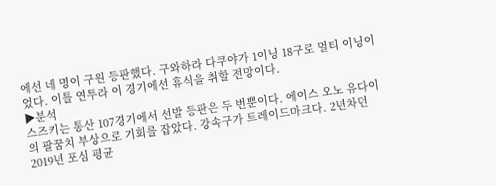에선 네 명이 구원 등판했다. 구와하라 다쿠야가 1이닝 18구로 멀티 이닝이었다. 이틀 연투라 이 경기에선 휴식을 취할 전망이다.
▶분석
스즈키는 통산 107경기에서 선발 등판은 두 번뿐이다. 에이스 오노 유다이의 팔꿈치 부상으로 기회를 잡았다. 강속구가 트레이드마크다. 2년차던 2019년 포심 평균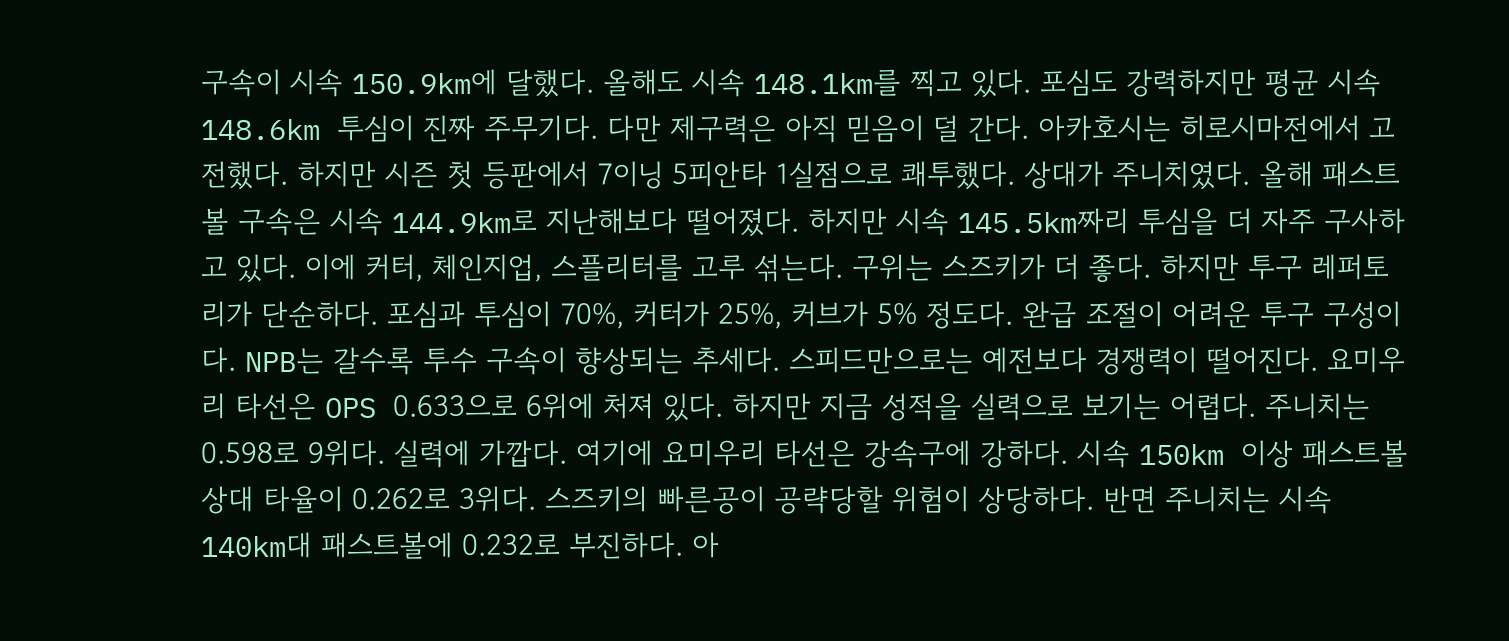구속이 시속 150.9km에 달했다. 올해도 시속 148.1km를 찍고 있다. 포심도 강력하지만 평균 시속 148.6km 투심이 진짜 주무기다. 다만 제구력은 아직 믿음이 덜 간다. 아카호시는 히로시마전에서 고전했다. 하지만 시즌 첫 등판에서 7이닝 5피안타 1실점으로 쾌투했다. 상대가 주니치였다. 올해 패스트볼 구속은 시속 144.9km로 지난해보다 떨어졌다. 하지만 시속 145.5km짜리 투심을 더 자주 구사하고 있다. 이에 커터, 체인지업, 스플리터를 고루 섞는다. 구위는 스즈키가 더 좋다. 하지만 투구 레퍼토리가 단순하다. 포심과 투심이 70%, 커터가 25%, 커브가 5% 정도다. 완급 조절이 어려운 투구 구성이다. NPB는 갈수록 투수 구속이 향상되는 추세다. 스피드만으로는 예전보다 경쟁력이 떨어진다. 요미우리 타선은 OPS 0.633으로 6위에 처져 있다. 하지만 지금 성적을 실력으로 보기는 어렵다. 주니치는 0.598로 9위다. 실력에 가깝다. 여기에 요미우리 타선은 강속구에 강하다. 시속 150km 이상 패스트볼 상대 타율이 0.262로 3위다. 스즈키의 빠른공이 공략당할 위험이 상당하다. 반면 주니치는 시속 140km대 패스트볼에 0.232로 부진하다. 아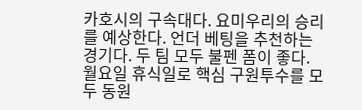카호시의 구속대다. 요미우리의 승리를 예상한다. 언더 베팅을 추천하는 경기다. 두 팀 모두 불펜 폼이 좋다. 월요일 휴식일로 핵심 구원투수를 모두 동원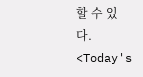할 수 있다.
<Today's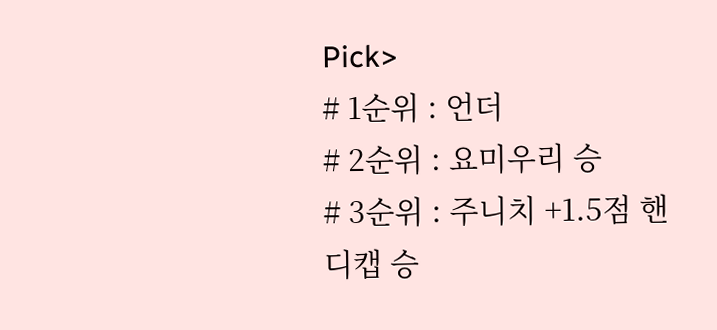Pick>
# 1순위 : 언더
# 2순위 : 요미우리 승
# 3순위 : 주니치 +1.5점 핸디캡 승